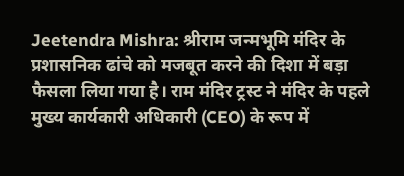Jeetendra Mishra: श्रीराम जन्मभूमि मंदिर के प्रशासनिक ढांचे को मजबूत करने की दिशा में बड़ा फैसला लिया गया है। राम मंदिर ट्रस्ट ने मंदिर के पहले मुख्य कार्यकारी अधिकारी (CEO) के रूप में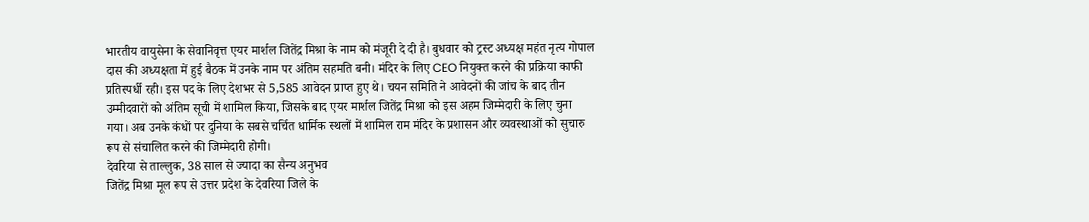भारतीय वायुसेना के सेवानिवृत्त एयर मार्शल जितेंद्र मिश्रा के नाम को मंजूरी दे दी है। बुधवार को ट्रस्ट अध्यक्ष महंत नृत्य गोपाल दास की अध्यक्षता में हुई बैठक में उनके नाम पर अंतिम सहमति बनी। मंदिर के लिए CEO नियुक्त करने की प्रक्रिया काफी प्रतिस्पर्धी रही। इस पद के लिए देशभर से 5,585 आवेदन प्राप्त हुए थे। चयन समिति ने आवेदनों की जांच के बाद तीन उम्मीदवारों को अंतिम सूची में शामिल किया, जिसके बाद एयर मार्शल जितेंद्र मिश्रा को इस अहम जिम्मेदारी के लिए चुना गया। अब उनके कंधों पर दुनिया के सबसे चर्चित धार्मिक स्थलों में शामिल राम मंदिर के प्रशासन और व्यवस्थाओं को सुचारु रूप से संचालित करने की जिम्मेदारी होगी।
देवरिया से ताल्लुक, 38 साल से ज्यादा का सैन्य अनुभव
जितेंद्र मिश्रा मूल रूप से उत्तर प्रदेश के देवरिया जिले के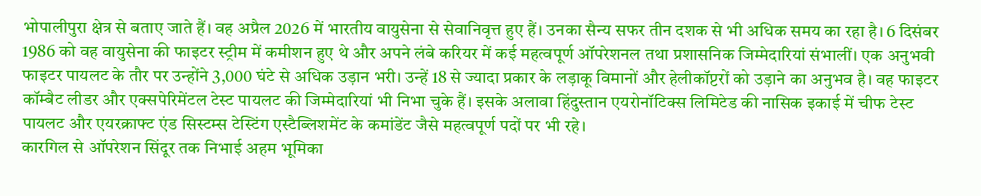भोपालीपुरा क्षेत्र से बताए जाते हैं। वह अप्रैल 2026 में भारतीय वायुसेना से सेवानिवृत्त हुए हैं। उनका सैन्य सफर तीन दशक से भी अधिक समय का रहा है। 6 दिसंबर 1986 को वह वायुसेना की फाइटर स्ट्रीम में कमीशन हुए थे और अपने लंबे करियर में कई महत्वपूर्ण ऑपरेशनल तथा प्रशासनिक जिम्मेदारियां संभालीं। एक अनुभवी फाइटर पायलट के तौर पर उन्होंने 3,000 घंटे से अधिक उड़ान भरी। उन्हें 18 से ज्यादा प्रकार के लड़ाकू विमानों और हेलीकॉप्टरों को उड़ाने का अनुभव है। वह फाइटर कॉम्बैट लीडर और एक्सपेरिमेंटल टेस्ट पायलट की जिम्मेदारियां भी निभा चुके हैं। इसके अलावा हिंदुस्तान एयरोनॉटिक्स लिमिटेड की नासिक इकाई में चीफ टेस्ट पायलट और एयरक्राफ्ट एंड सिस्टम्स टेस्टिंग एस्टैब्लिशमेंट के कमांडेंट जैसे महत्वपूर्ण पदों पर भी रहे।
कारगिल से ऑपरेशन सिंदूर तक निभाई अहम भूमिका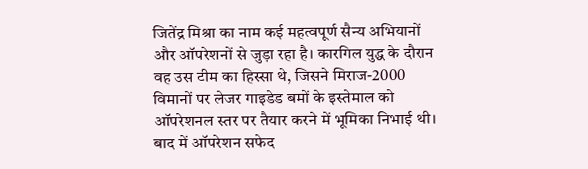जितेंद्र मिश्रा का नाम कई महत्वपूर्ण सैन्य अभियानों और ऑपरेशनों से जुड़ा रहा है। कारगिल युद्ध के दौरान वह उस टीम का हिस्सा थे, जिसने मिराज-2000 विमानों पर लेजर गाइडेड बमों के इस्तेमाल को ऑपरेशनल स्तर पर तैयार करने में भूमिका निभाई थी। बाद में ऑपरेशन सफेद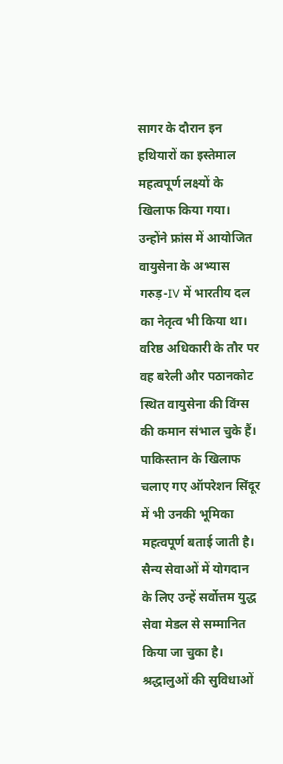सागर के दौरान इन हथियारों का इस्तेमाल महत्वपूर्ण लक्ष्यों के खिलाफ किया गया। उन्होंने फ्रांस में आयोजित वायुसेना के अभ्यास गरुड़-IV में भारतीय दल का नेतृत्व भी किया था। वरिष्ठ अधिकारी के तौर पर वह बरेली और पठानकोट स्थित वायुसेना की विंग्स की कमान संभाल चुके हैं। पाकिस्तान के खिलाफ चलाए गए ऑपरेशन सिंदूर में भी उनकी भूमिका महत्वपूर्ण बताई जाती है। सैन्य सेवाओं में योगदान के लिए उन्हें सर्वोत्तम युद्ध सेवा मेडल से सम्मानित किया जा चुका है।
श्रद्धालुओं की सुविधाओं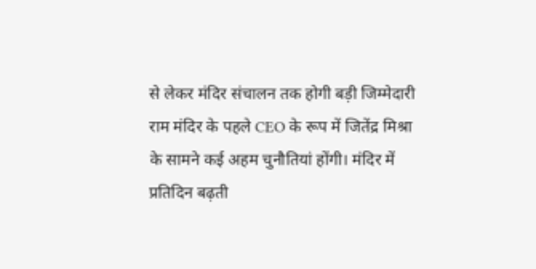से लेकर मंदिर संचालन तक होगी बड़ी जिम्मेदारी
राम मंदिर के पहले CEO के रूप में जितेंद्र मिश्रा के सामने कई अहम चुनौतियां होंगी। मंदिर में प्रतिदिन बढ़ती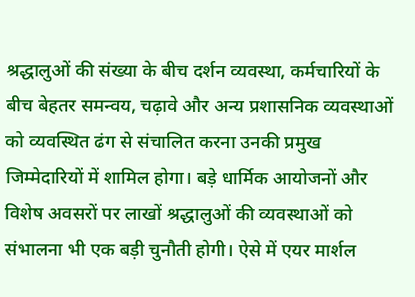श्रद्धालुओं की संख्या के बीच दर्शन व्यवस्था, कर्मचारियों के बीच बेहतर समन्वय, चढ़ावे और अन्य प्रशासनिक व्यवस्थाओं को व्यवस्थित ढंग से संचालित करना उनकी प्रमुख जिम्मेदारियों में शामिल होगा। बड़े धार्मिक आयोजनों और विशेष अवसरों पर लाखों श्रद्धालुओं की व्यवस्थाओं को संभालना भी एक बड़ी चुनौती होगी। ऐसे में एयर मार्शल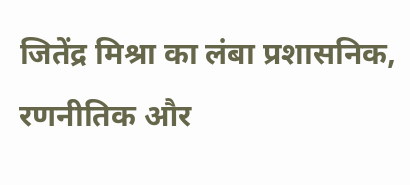जितेंद्र मिश्रा का लंबा प्रशासनिक, रणनीतिक और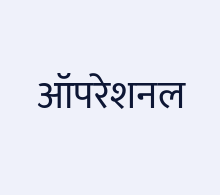ऑपरेशनल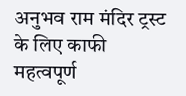अनुभव राम मंदिर ट्रस्ट के लिए काफी महत्वपूर्ण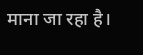माना जा रहा है।